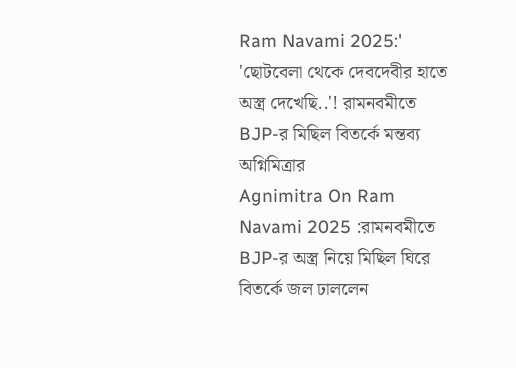Ram Navami 2025:' 'ছোটবেলা থেকে দেবদেবীর হাতে অস্ত্র দেখেছি..'! রামনবমীতে BJP-র মিছিল বিতর্কে মন্তব্য অগ্নিমিত্রার
Agnimitra On Ram Navami 2025 :রামনবমীতে BJP-র অস্ত্র নিয়ে মিছিল ঘিরে বিতর্কে জল ঢাললেন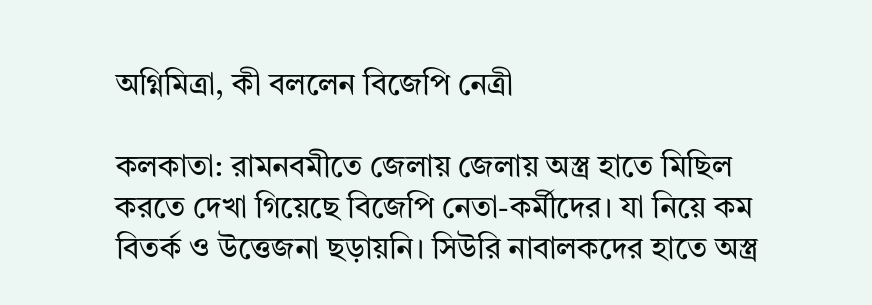অগ্নিমিত্রা, কী বললেন বিজেপি নেত্রী

কলকাতা: রামনবমীতে জেলায় জেলায় অস্ত্র হাতে মিছিল করতে দেখা গিয়েছে বিজেপি নেতা-কর্মীদের। যা নিয়ে কম বিতর্ক ও উত্তেজনা ছড়ায়নি। সিউরি নাবালকদের হাতে অস্ত্র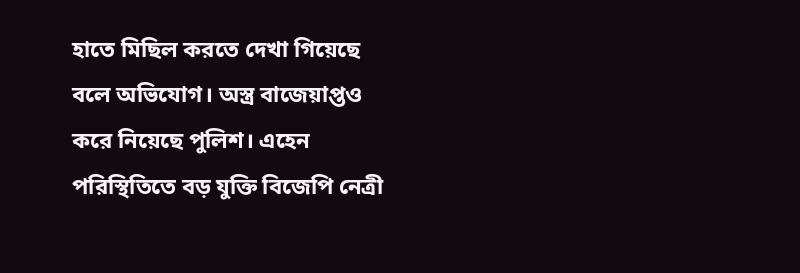হাতে মিছিল করতে দেখা গিয়েছে বলে অভিযোগ। অস্ত্র বাজেয়াপ্তও করে নিয়েছে পুলিশ। এহেন পরিস্থিতিতে বড় যুক্তি বিজেপি নেত্রী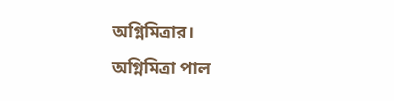অগ্নিমিত্রার।
অগ্নিমিত্রা পাল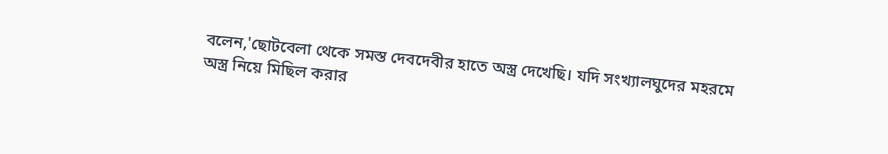বলেন,'ছোটবেলা থেকে সমস্ত দেবদেবীর হাতে অস্ত্র দেখেছি। যদি সংখ্যালঘুদের মহরমে অস্ত্র নিয়ে মিছিল করার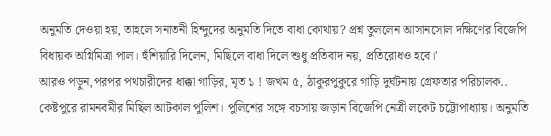অনুমতি দেওয়া হয়, তাহলে সনাতনী হিন্দুদের অনুমতি দিতে বাধা কোথায়? প্রশ্ন তুললেন আসানসোল দক্ষিণের বিজেপি বিধায়ক অগ্নিমিত্রা পাল। হুঁশিয়ারি দিলেন, মিছিলে বাধা দিলে শুধু প্রতিবাদ নয়, প্রতিরোধও হবে।'
আরও পড়ুন,পরপর পথচারীদের ধাক্কা গাড়ির, মৃত ১ ! জখম ৫, ঠাকুরপুকুরে গাড়ি দুর্ঘটনায় গ্রেফতার পরিচালক..
কেষ্টপুরে রামনবমীর মিছিল আটকাল পুলিশ। পুলিশের সঙ্গে বচসায় জড়ান বিজেপি নেত্রী লকেট চট্টোপাধ্যায়। অনুমতি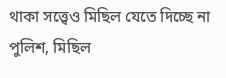থাকা সত্ত্বেও মিছিল যেতে দিচ্ছে না পুলিশ, মিছিল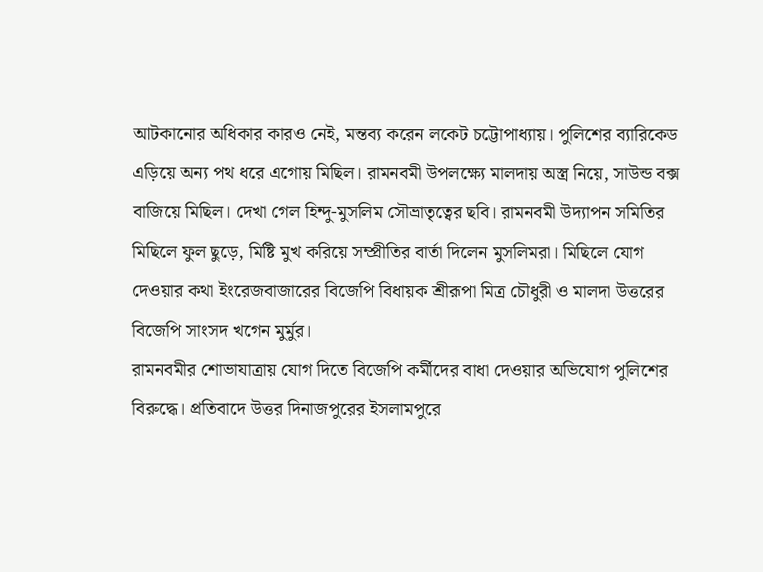আটকানোর অধিকার কারও নেই, মন্তব্য করেন লকেট চট্টোপাধ্যায়। পুলিশের ব্যারিকেড এড়িয়ে অন্য পথ ধরে এগোয় মিছিল। রামনবমী উপলক্ষ্যে মালদায় অস্ত্র নিয়ে, সাউন্ড বক্স বাজিয়ে মিছিল। দেখা গেল হিন্দু-মুসলিম সৌভ্রাতৃত্বের ছবি। রামনবমী উদ্যাপন সমিতির মিছিলে ফুল ছুড়ে, মিষ্টি মুখ করিয়ে সম্প্রীতির বার্তা দিলেন মুসলিমরা। মিছিলে যোগ দেওয়ার কথা ইংরেজবাজারের বিজেপি বিধায়ক শ্রীরূপা মিত্র চৌধুরী ও মালদা উত্তরের বিজেপি সাংসদ খগেন মুর্মুর।
রামনবমীর শোভাযাত্রায় যোগ দিতে বিজেপি কর্মীদের বাধা দেওয়ার অভিযোগ পুলিশের বিরুদ্ধে। প্রতিবাদে উত্তর দিনাজপুরের ইসলামপুরে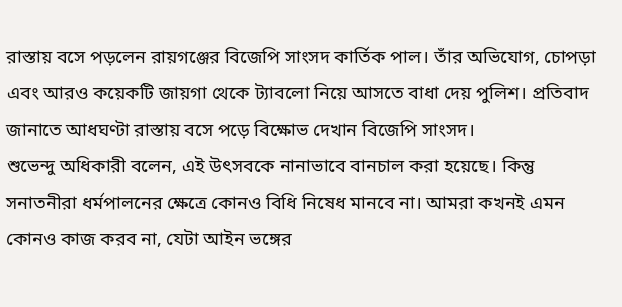রাস্তায় বসে পড়লেন রায়গঞ্জের বিজেপি সাংসদ কার্তিক পাল। তাঁর অভিযোগ, চোপড়া এবং আরও কয়েকটি জায়গা থেকে ট্যাবলো নিয়ে আসতে বাধা দেয় পুলিশ। প্রতিবাদ জানাতে আধঘণ্টা রাস্তায় বসে পড়ে বিক্ষোভ দেখান বিজেপি সাংসদ।
শুভেন্দু অধিকারী বলেন, এই উৎসবকে নানাভাবে বানচাল করা হয়েছে। কিন্তু সনাতনীরা ধর্মপালনের ক্ষেত্রে কোনও বিধি নিষেধ মানবে না। আমরা কখনই এমন কোনও কাজ করব না, যেটা আইন ভঙ্গের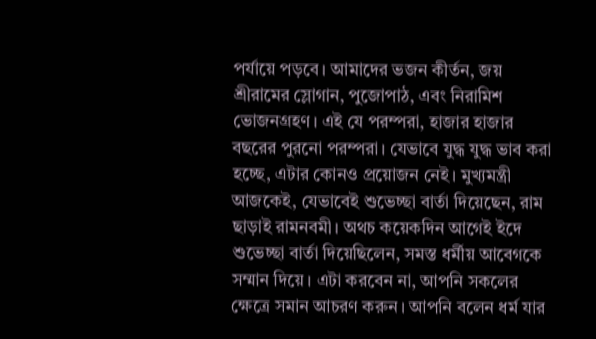পর্যায়ে পড়বে। আমাদের ভজন কীর্তন, জয় শ্রীরামের স্লোগান, পুজোপাঠ, এবং নিরামিশ ভোজনগ্রহণ। এই যে পরম্পরা, হাজার হাজার বছরের পুরনো পরম্পরা। যেভাবে যুদ্ধ যুদ্ধ ভাব করা হচ্ছে, এটার কোনও প্রয়োজন নেই। মুখ্যমন্ত্রী আজকেই, যেভাবেই শুভেচ্ছা বার্তা দিয়েছেন, রাম ছাড়াই রামনবমী। অথচ কয়েকদিন আগেই ইদে শুভেচ্ছা বার্তা দিয়েছিলেন, সমস্ত ধর্মীয় আবেগকে সম্মান দিয়ে। এটা করবেন না, আপনি সকলের ক্ষেত্রে সমান আচরণ করুন। আপনি বলেন ধর্ম যার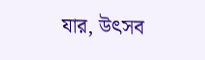যার, উৎসব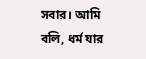সবার। আমি বলি, ধর্ম যার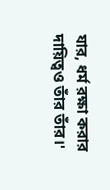যার, ধর্ম রক্ষা করার দায়িত্বও তাঁর তাঁর।'